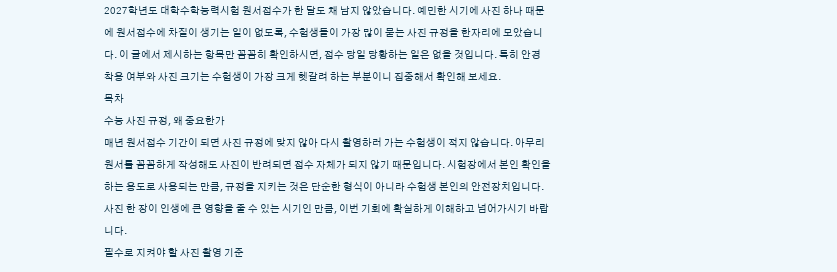2027학년도 대학수학능력시험 원서접수가 한 달도 채 남지 않았습니다. 예민한 시기에 사진 하나 때문에 원서접수에 차질이 생기는 일이 없도록, 수험생들이 가장 많이 묻는 사진 규정을 한자리에 모았습니다. 이 글에서 제시하는 항목만 꼼꼼히 확인하시면, 접수 당일 당황하는 일은 없을 것입니다. 특히 안경 착용 여부와 사진 크기는 수험생이 가장 크게 헷갈려 하는 부분이니 집중해서 확인해 보세요.
목차
수능 사진 규정, 왜 중요한가
매년 원서접수 기간이 되면 사진 규정에 맞지 않아 다시 촬영하러 가는 수험생이 적지 않습니다. 아무리 원서를 꼼꼼하게 작성해도 사진이 반려되면 접수 자체가 되지 않기 때문입니다. 시험장에서 본인 확인을 하는 용도로 사용되는 만큼, 규정을 지키는 것은 단순한 형식이 아니라 수험생 본인의 안전장치입니다. 사진 한 장이 인생에 큰 영향을 줄 수 있는 시기인 만큼, 이번 기회에 확실하게 이해하고 넘어가시기 바랍니다.
필수로 지켜야 할 사진 촬영 기준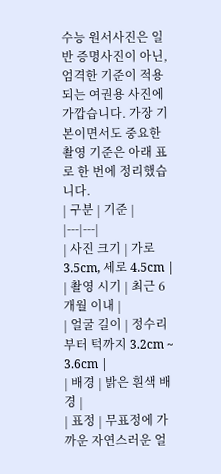수능 원서사진은 일반 증명사진이 아닌, 엄격한 기준이 적용되는 여권용 사진에 가깝습니다. 가장 기본이면서도 중요한 촬영 기준은 아래 표로 한 번에 정리했습니다.
| 구분 | 기준 |
|---|---|
| 사진 크기 | 가로 3.5cm, 세로 4.5cm |
| 촬영 시기 | 최근 6개월 이내 |
| 얼굴 길이 | 정수리부터 턱까지 3.2cm ~ 3.6cm |
| 배경 | 밝은 흰색 배경 |
| 표정 | 무표정에 가까운 자연스러운 얼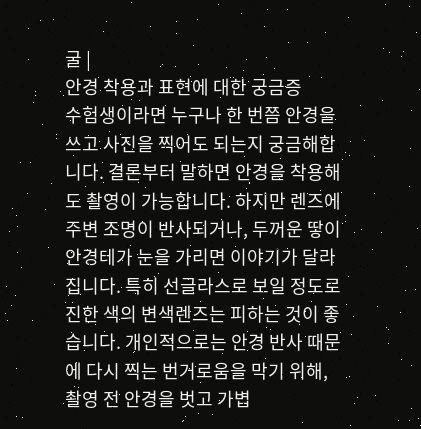굴 |
안경 착용과 표현에 대한 궁금증
수험생이라면 누구나 한 번쯤 안경을 쓰고 사진을 찍어도 되는지 궁금해합니다. 결론부터 말하면 안경을 착용해도 촬영이 가능합니다. 하지만 렌즈에 주변 조명이 반사되거나, 두꺼운 땋이 안경테가 눈을 가리면 이야기가 달라집니다. 특히 선글라스로 보일 정도로 진한 색의 변색렌즈는 피하는 것이 좋습니다. 개인적으로는 안경 반사 때문에 다시 찍는 번거로움을 막기 위해, 촬영 전 안경을 벗고 가볍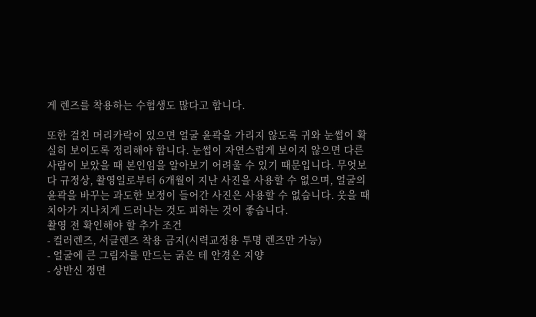게 렌즈를 착용하는 수험생도 많다고 합니다.

또한 걸친 머리카락이 있으면 얼굴 윤곽을 가리지 않도록 귀와 눈썹이 확실히 보이도록 정리해야 합니다. 눈썹이 자연스럽게 보이지 않으면 다른 사람이 보았을 때 본인임을 알아보기 어려울 수 있기 때문입니다. 무엇보다 규정상, 촬영일로부터 6개월이 지난 사진을 사용할 수 없으며, 얼굴의 윤곽을 바꾸는 과도한 보정이 들어간 사진은 사용할 수 없습니다. 웃을 때 치아가 지나치게 드러나는 것도 피하는 것이 좋습니다.
촬영 전 확인해야 할 추가 조건
- 컬러렌즈, 서클렌즈 착용 금지(시력교정용 투명 렌즈만 가능)
- 얼굴에 큰 그림자를 만드는 굵은 테 안경은 지양
- 상반신 정면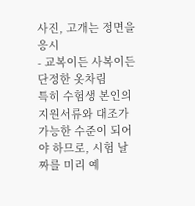사진, 고개는 정면을 응시
- 교복이든 사복이든 단정한 옷차림
특히 수험생 본인의 지원서류와 대조가 가능한 수준이 되어야 하므로, 시험 날짜를 미리 예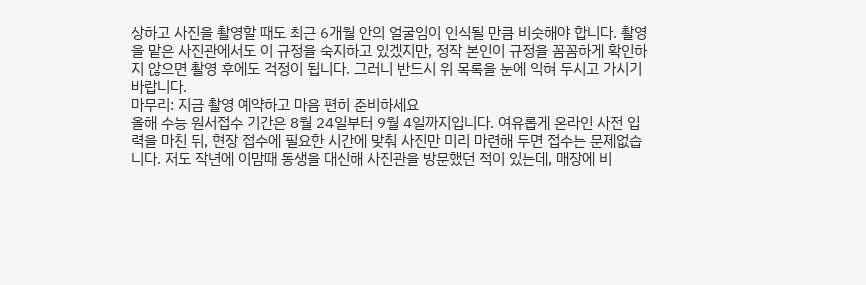상하고 사진을 촬영할 때도 최근 6개월 안의 얼굴임이 인식될 만큼 비슷해야 합니다. 촬영을 맡은 사진관에서도 이 규정을 숙지하고 있겠지만, 정작 본인이 규정을 꼼꼼하게 확인하지 않으면 촬영 후에도 걱정이 됩니다. 그러니 반드시 위 목록을 눈에 익혀 두시고 가시기 바랍니다.
마무리: 지금 촬영 예약하고 마음 편히 준비하세요
올해 수능 원서접수 기간은 8월 24일부터 9월 4일까지입니다. 여유롭게 온라인 사전 입력을 마친 뒤, 현장 접수에 필요한 시간에 맞춰 사진만 미리 마련해 두면 접수는 문제없습니다. 저도 작년에 이맘때 동생을 대신해 사진관을 방문했던 적이 있는데, 매장에 비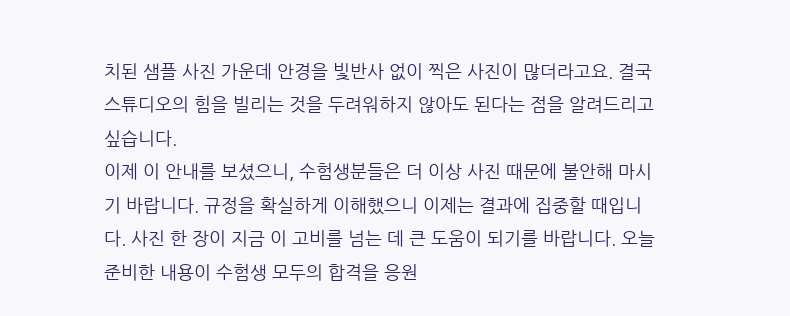치된 샘플 사진 가운데 안경을 빛반사 없이 찍은 사진이 많더라고요. 결국 스튜디오의 힘을 빌리는 것을 두려워하지 않아도 된다는 점을 알려드리고 싶습니다.
이제 이 안내를 보셨으니, 수험생분들은 더 이상 사진 때문에 불안해 마시기 바랍니다. 규정을 확실하게 이해했으니 이제는 결과에 집중할 때입니다. 사진 한 장이 지금 이 고비를 넘는 데 큰 도움이 되기를 바랍니다. 오늘 준비한 내용이 수험생 모두의 합격을 응원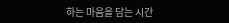하는 마음을 담는 시간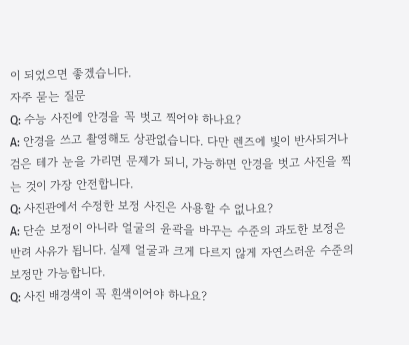이 되었으면 좋겠습니다.
자주 묻는 질문
Q: 수능 사진에 안경을 꼭 벗고 찍어야 하나요?
A: 안경을 쓰고 촬영해도 상관없습니다. 다만 렌즈에 빛이 반사되거나 검은 테가 눈을 가리면 문제가 되니, 가능하면 안경을 벗고 사진을 찍는 것이 가장 안전합니다.
Q: 사진관에서 수정한 보정 사진은 사용할 수 없나요?
A: 단순 보정이 아니라 얼굴의 윤곽을 바꾸는 수준의 과도한 보정은 반려 사유가 됩니다. 실제 얼굴과 크게 다르지 않게 자연스러운 수준의 보정만 가능합니다.
Q: 사진 배경색이 꼭 흰색이어야 하나요?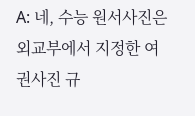A: 네, 수능 원서사진은 외교부에서 지정한 여권사진 규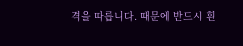격을 따릅니다. 때문에 반드시 흰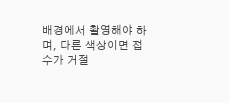배경에서 촬영해야 하며, 다른 색상이면 접수가 거절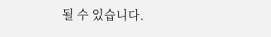될 수 있습니다.